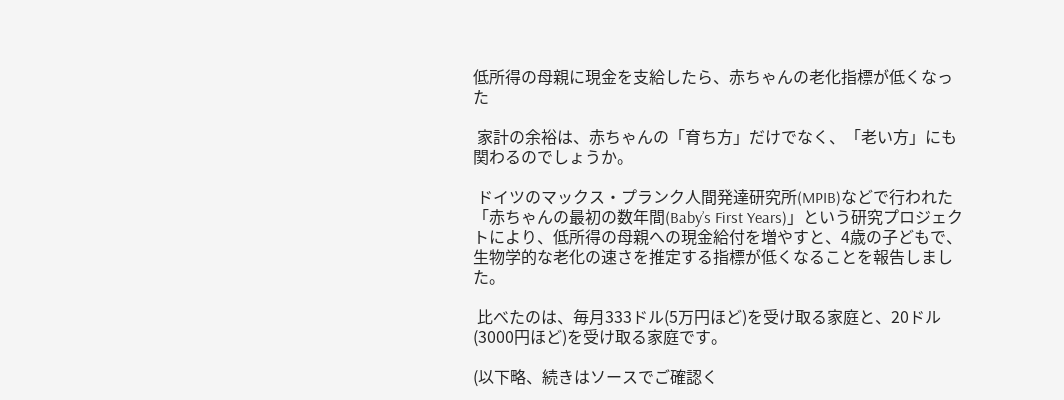低所得の母親に現金を支給したら、赤ちゃんの老化指標が低くなった

 家計の余裕は、赤ちゃんの「育ち方」だけでなく、「老い方」にも関わるのでしょうか。

 ドイツのマックス・プランク人間発達研究所(MPIB)などで行われた「赤ちゃんの最初の数年間(Baby’s First Years)」という研究プロジェクトにより、低所得の母親への現金給付を増やすと、4歳の子どもで、生物学的な老化の速さを推定する指標が低くなることを報告しました。

 比べたのは、毎月333ドル(5万円ほど)を受け取る家庭と、20ドル(3000円ほど)を受け取る家庭です。

(以下略、続きはソースでご確認く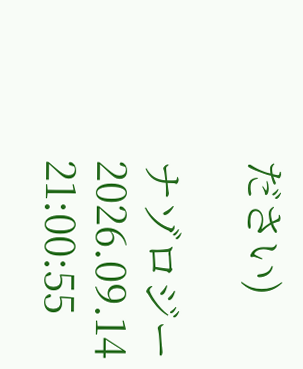ださい)

ナゾロジー 2026.09.14 21:00:55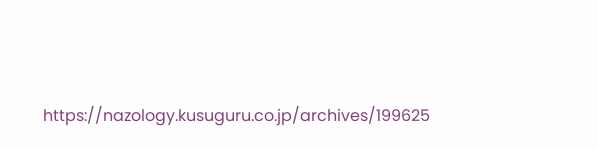https://nazology.kusuguru.co.jp/archives/199625